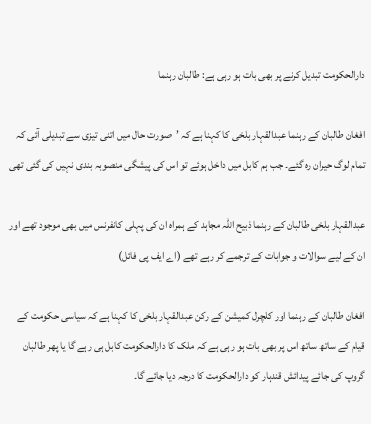دارالحکومت تبدیل کرنے پر بھی بات ہو رہی ہے: طالبان رہنما

افغان طالبان کے رہنما عبدالقہار بلخی کا کہنا ہے کہ ’صورت حال میں اتنی تیزی سے تبدیلی آئی کہ تمام لوگ حیران رہ گئے۔ جب ہم کابل میں داخل ہوئے تو اس کی پیشگی منصوبہ بندی نہیں کی گئی تھی

عبدالقہار بلخی طالبان کے رہنما ذبیح اللہ مجاہد کے ہمراہ ان کی پہلی کانفرنس میں بھی موجود تھے اور ان کے لیے سوالات و جوابات کے ترجمے کر رہے تھے (اے ایف پی فائل)

افغان طالبان کے رہنما اور کلچرل کمیشن کے رکن عبدالقہار بلخی کا کہنا ہے کہ سیاسی حکومت کے قیام کے ساتھ ساتھ اس پر بھی بات ہو رہی ہے کہ ملک کا دارالحکومت کابل ہی رہے گا یا پھر طالبان گروپ کی جائے پیدائش قندہار کو دارالحکومت کا درجہ دیا جائے گا۔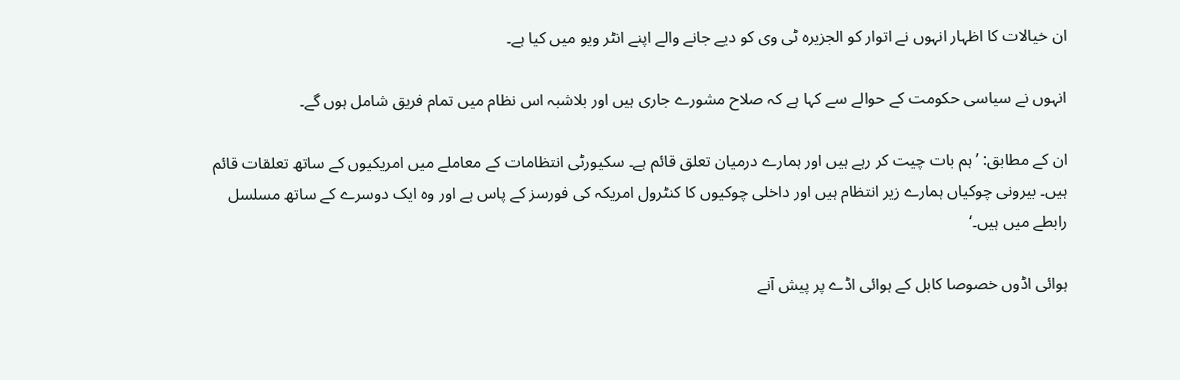ان خیالات کا اظہار انہوں نے اتوار کو الجزیرہ ٹی وی کو دیے جانے والے اپنے انٹر ویو میں کیا ہے۔

انہوں نے سیاسی حکومت کے حوالے سے کہا ہے کہ صلاح مشورے جاری ہیں اور بلاشبہ اس نظام میں تمام فریق شامل ہوں گے۔

ان کے مطابق: ’ہم بات چیت کر رہے ہیں اور ہمارے درمیان تعلق قائم ہے۔ سکیورٹی انتظامات کے معاملے میں امریکیوں کے ساتھ تعلقات قائم ہیں۔ بیرونی چوکیاں ہمارے زیر انتظام ہیں اور داخلی چوکیوں کا کنٹرول امریکہ کی فورسز کے پاس ہے اور وہ ایک دوسرے کے ساتھ مسلسل رابطے میں ہیں۔‘

ہوائی اڈوں خصوصا کابل کے ہوائی اڈے پر پیش آنے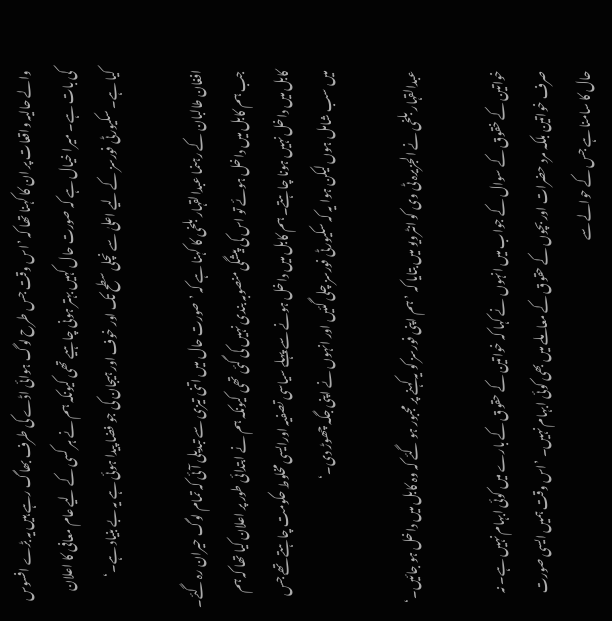والے حالیہ واقعات پر ان کا کہنا تھا کہ ’اس وقت جس طرح لوگ ہوائی اڈے کی طرف بھاگ رہے ہیں یہ بڑے افسوس کی بات ہے۔ میرا خیال ہے کہ صورت حال کہیں بہتر ہونی چاہیے تھی کیونکہ ہم نے ہر کسی کے لیے عام معافی کا اعلان کیا ہے۔ سکیورٹی فورسز کے لیے اعلیٰ سے نچلی سطح تک اور خوف اور ہیجان کی جو فضا پیدا ہوئی ہے یہ بے بنیاد ہے۔‘

افغان طالبان کے رہنما عبدالقہار بلخی کا کہنا ہے کہ ’صورت حال میں اتنی تیزی سے تبدیلی آئی کہ تمام لوگ حیران رہ گئے۔ جب ہم کابل میں داخل ہوئے تو اس کی پیشگی منصوبہ بندی نہیں کی گئی تھی کیونکہ ہم نے ابتدائی طور پر اعلان کیا تھا کہ ہم کابل میں داخل نہیں ہونا چاہتے۔ ہم کابل میں داخل ہونے سے پہلے سیاسی تصفیہ اورایسی مخلوط حکومت چاہتے تھے جس میں سب شامل ہوں لیکن ہوا یہ کہ سکیورٹی فورسز چلی گئیں اور انہوں نے اپنی جگہ چھوڑ دی۔‘

عبدالقہار بلخی نے الجزیرہ ٹی وی کو انٹرویو میں بتایا کہ ’ہم اپنی فورسز کو یہ کہنے پر مجبور ہو گئے کہ وہ کابل میں داخل ہو جائیں۔‘

خواتین کے خقوق کے سوال کے جواب میں انہوں نے کہا کہ خواتین کے حقوق کے بارے میں کوئی ابہام نہیں ہے۔ نہ صرف خواتین بلکہ مرد حضرات اور بچوں کے حقوق کے معاملے میں بھی کوئی ابہام نہیں۔ ’اس وقت ہمیں ایسی صورت حال کا سامنا ہے جس کے حوالے سے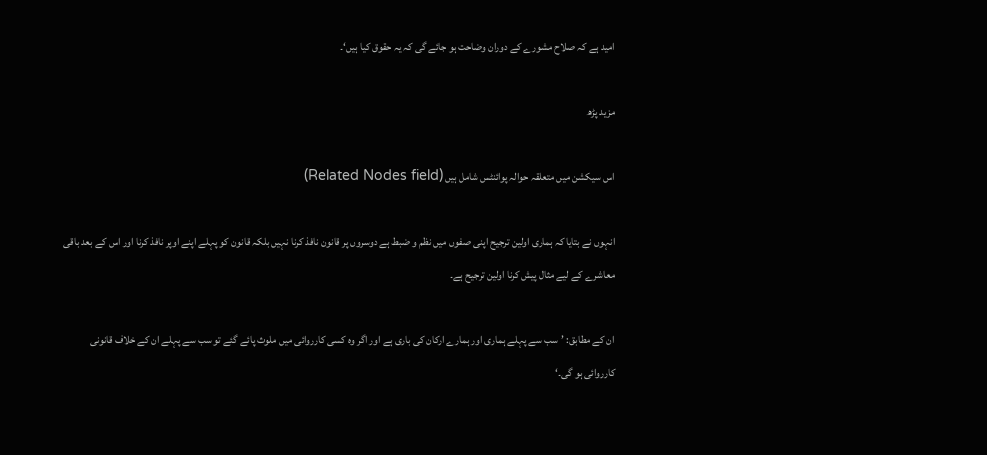امید ہے کہ صلاح مشورے کے دوران وضاحت ہو جائے گی کہ یہ حقوق کیا ہیں‘۔

مزید پڑھ

اس سیکشن میں متعلقہ حوالہ پوائنٹس شامل ہیں (Related Nodes field)

انہوں نے بتایا کہ ہماری اولین ترجیح اپنی صفوں میں نظم و ضبط ہے دوسروں پر قانون نافذ کرنا نہیں بلکہ قانون کو پہلے اپنے اوپر نافذ کرنا اور اس کے بعد باقی معاشرے کے لیے مثال پیش کرنا اولین ترجیح ہے۔

ان کے مطابق: ’سب سے پہلے ہماری اور ہمارے ارکان کی باری ہے اور اگر وہ کسی کارروائی میں ملوث پائے گئے تو سب سے پہلے ان کے خلاف قانونی کارروائی ہو گی۔‘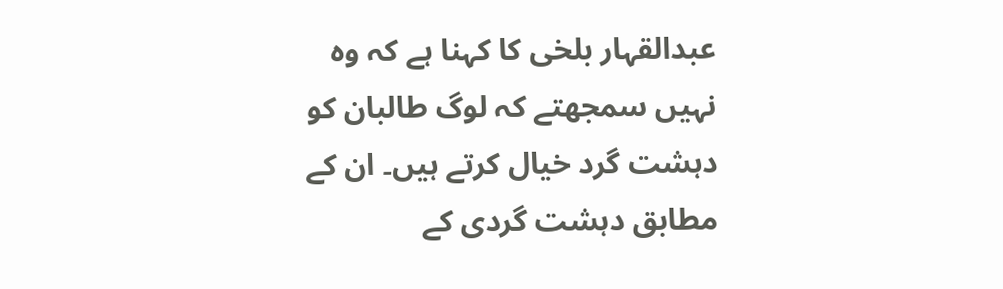عبدالقہار بلخی کا کہنا ہے کہ وہ نہیں سمجھتے کہ لوگ طالبان کو دہشت گرد خیال کرتے ہیں۔ ان کے مطابق دہشت گردی کے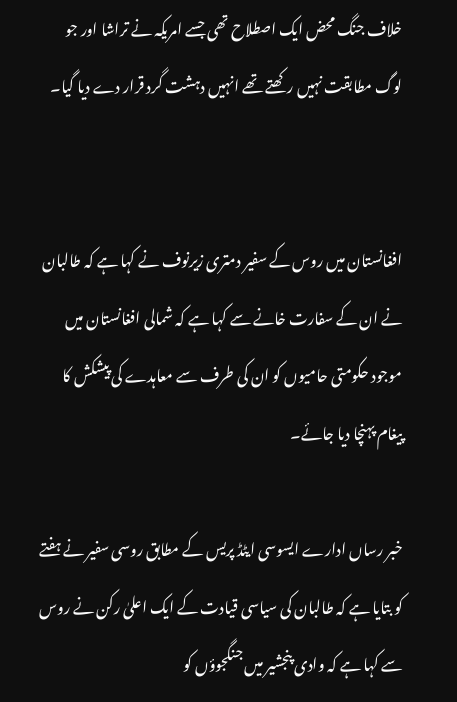خلاف جنگ محض ایک اصطلاح تھی جسے امریکہ نے تراشا اور جو لوگ مطابقت نہیں رکھتے تھے انہیں دہشت گرد قرار دے دیا گیا۔


افغانستان میں روس کے سفیر دمتری زیرنوف نے کہا ہے کہ طالبان نے ان کے سفارت خانے سے کہا ہے کہ شمالی افغانستان میں موجود حکومتی حامیوں کو ان کی طرف سے معاہدے کی پیشکش کا پیغام پہنچا دیا جائے۔

خبر رساں ادارے ایسوسی ایٹڈ پریس کے مطابق روسی سفیر نے ہفتے کو بتایا ہے کہ طالبان کی سیاسی قیادت کے ایک اعلیٰ رکن نے روس سے کہا ہے کہ وادی پنجشیر میں جنگجوؤں کو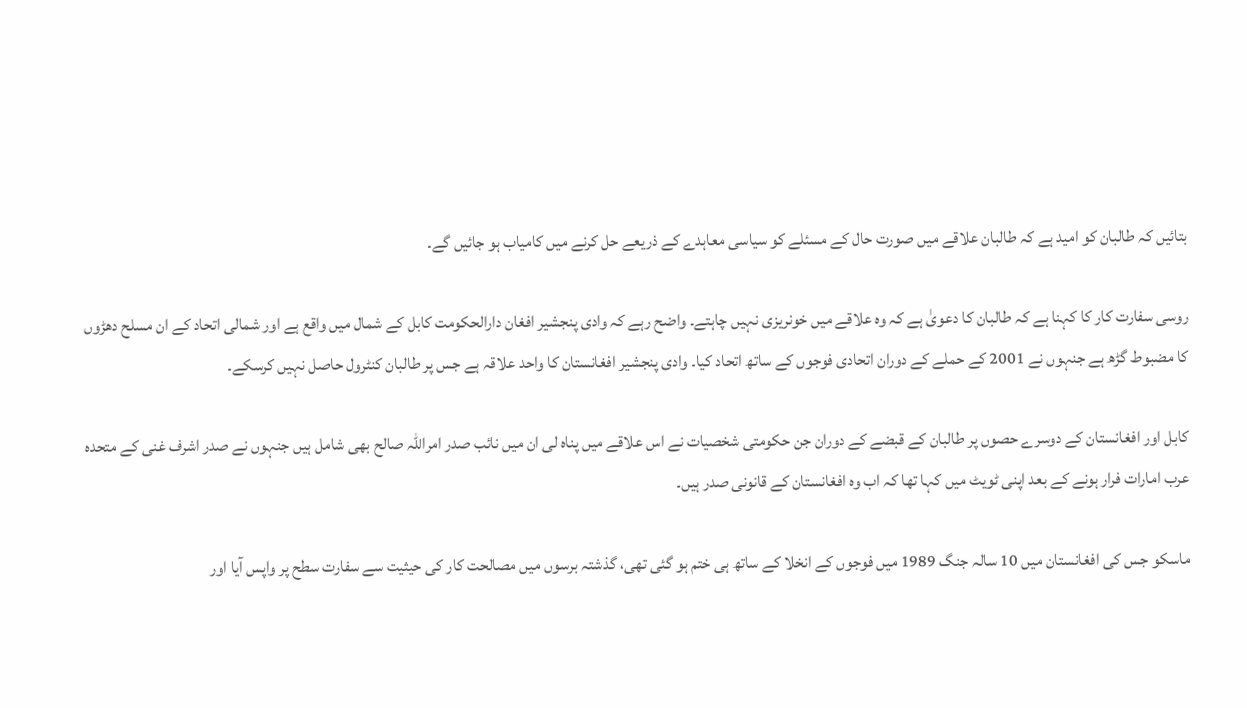بتائیں کہ طالبان کو امید ہے کہ طالبان علاقے میں صورت حال کے مسئلے کو سیاسی معاہدے کے ذریعے حل کرنے میں کامیاب ہو جائیں گے۔

روسی سفارت کار کا کہنا ہے کہ طالبان کا دعویٰ ہے کہ وہ علاقے میں خونریزی نہیں چاہتے۔ واضح رہے کہ وادی پنجشیر افغان دارالحکومت کابل کے شمال میں واقع ہے اور شمالی اتحاد کے ان مسلح دھڑوں کا مضبوط گڑھ ہے جنہوں نے 2001 کے حملے کے دوران اتحادی فوجوں کے ساتھ اتحاد کیا۔ وادی پنجشیر افغانستان کا واحد علاقہ ہے جس پر طالبان کنٹرول حاصل نہیں کرسکے۔

کابل اور افغانستان کے دوسرے حصوں پر طالبان کے قبضے کے دوران جن حکومتی شخصیات نے اس علاقے میں پناہ لی ان میں نائب صدر امراللہ صالح بھی شامل ہیں جنہوں نے صدر اشرف غنی کے متحدہ عرب امارات فرار ہونے کے بعد اپنی ٹویٹ میں کہا تھا کہ اب وہ افغانستان کے قانونی صدر ہیں۔

ماسکو جس کی افغانستان میں 10 سالہ جنگ 1989 میں فوجوں کے انخلا کے ساتھ ہی ختم ہو گئی تھی، گذشتہ برسوں میں مصالحت کار کی حیثیت سے سفارت سطح پر واپس آیا اور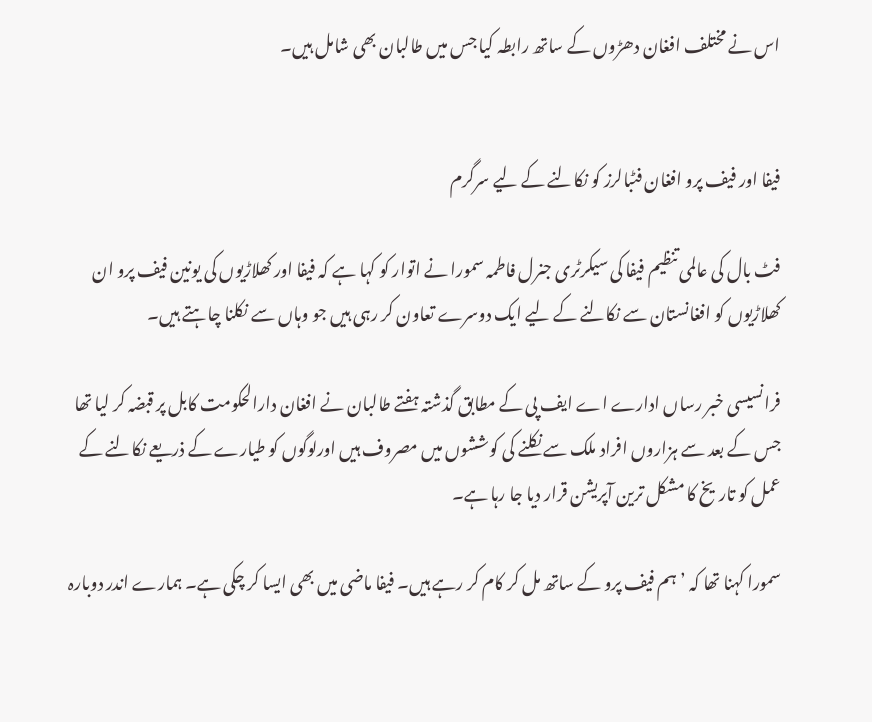اس نے مختلف افغان دھڑوں کے ساتھ رابطہ کیا جس میں طالبان بھی شامل ہیں۔


فیفا اور فیف پرو افغان فٹبالرز کو نکالنے کے لیے سرگرم

فٹ بال کی عالمی تنظیم فیفا کی سیکرٹری جنرل فاطمہ سمورا نے اتوار کو کہا ہے کہ فیفا اور کھلاڑیوں کی یونین فیف پرو ان کھلاڑیوں کو افغانستان سے نکالنے کے لیے ایک دوسرے تعاون کر رہی ہیں جو وہاں سے نکلنا چاہتے ہیں۔

فرانسیسی خبر رساں ادارے اے ایف پی کے مطابق گذشتہ ہفتے طالبان نے افغان دارالحکومت کابل پر قبضہ کر لیا تھا جس کے بعد سے ہزاروں افراد ملک سے نکلنے کی کوششوں میں مصروف ہیں اورلوگوں کو طیارے کے ذریعے نکالنے کے عمل کو تاریخ کا مشکل ترین آپریشن قرار دیا جا رہا ہے۔

سمورا کہنا تھا کہ ’ہم فیف پرو کے ساتھ مل کر کام کر رہے ہیں۔ فیفا ماضی میں بھی ایسا کر چکی ہے۔ ہمارے اندر دوبارہ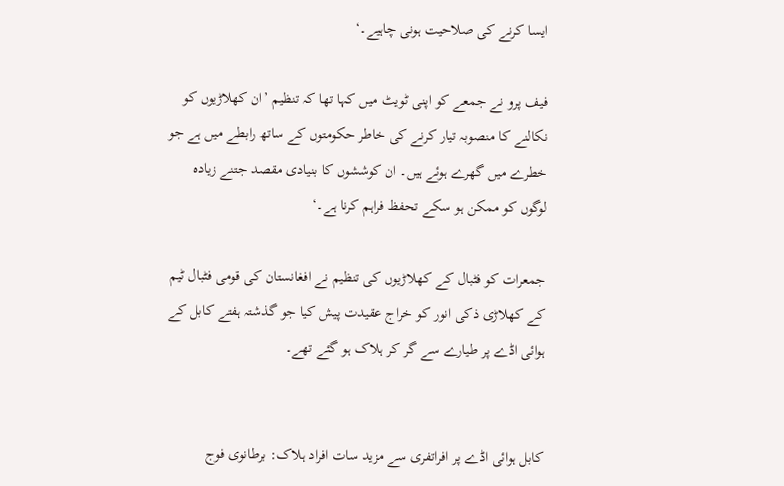ایسا کرنے کی صلاحیت ہونی چاہیے۔‘

فیف پرو نے جمعے کو اپنی ٹویٹ میں کہا تھا کہ تنظیم ’ان کھلاڑیوں کو نکالنے کا منصوبہ تیار کرنے کی خاطر حکومتوں کے ساتھ رابطے میں ہے جو خطرے میں گھرے ہوئے ہیں۔ ان کوششوں کا بنیادی مقصد جتنے زیادہ لوگوں کو ممکن ہو سکے تحفظ فراہم کرنا ہے۔‘

جمعرات کو فٹبال کے کھلاڑیوں کی تنظیم نے افغانستان کی قومی فٹبال ٹیم کے کھلاڑی ذکی انور کو خراج عقیدت پیش کیا جو گذشتہ ہفتے کابل کے ہوائی اڈے پر طیارے سے گر کر ہلاک ہو گئے تھے۔


کابل ہوائی اڈے پر افراتفری سے مزید سات افراد ہلاک: برطانوی فوج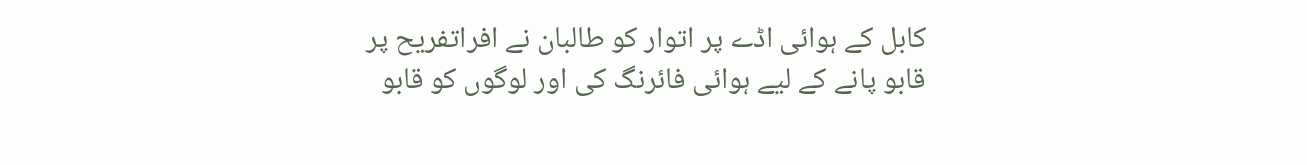کابل کے ہوائی اڈے پر اتوار کو طالبان نے افراتفریح پر قابو پانے کے لیے ہوائی فائرنگ کی اور لوگوں کو قابو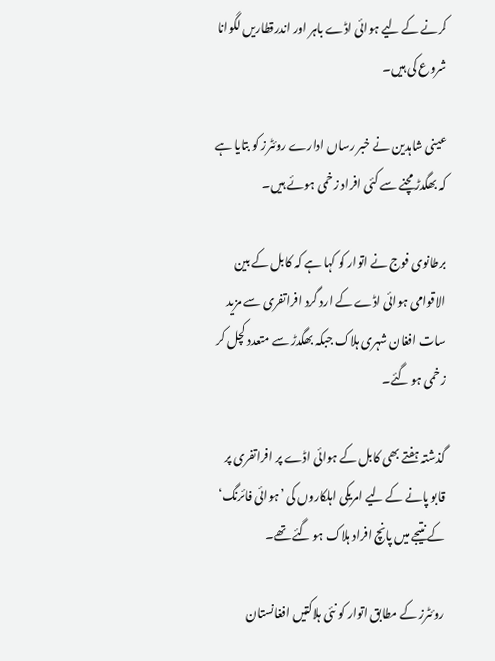کرنے کے لیے ہوائی اڈے باہر اور اندرقطاریں لگوانا شروع کی ہیں۔

عینی شاہدین نے خبر رساں ادارے روئٹرز کو بتایا ہے کہ بھگدڑ مچنے سے کئی افراد زخمی ہوئے ہیں۔

برطانوی فوج نے اتوار کو کہا ہے کہ کابل کے بین الاقوامی ہوائی اڈے کے ارد گرد افراتفری سے مزید سات افغان شہری ہلاک جبکہ بھگدڑ سے متعدد کچل کر زخمی ہو گئے۔

گذشتہ ہفتے بھی کابل کے ہوائی اڈے پر افراتفری پر قابو پانے کے لیے امریکی اہلکاروں کی ’ہوائی فائرنگ‘ کے نتیجے میں پانچ افراد ہلاک ہو گئے تھے۔

روئٹرز کے مطابق اتوار کو نئی ہلاکتیں افغانستان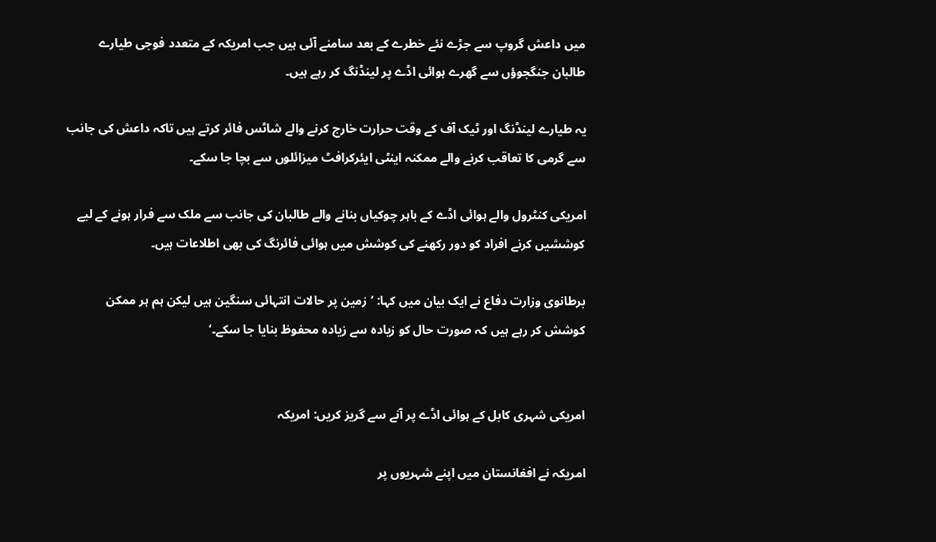میں داعش گروپ سے جڑے نئے خطرے کے بعد سامنے آئی ہیں جب امریکہ کے متعدد فوجی طیارے طالبان جنگجوؤں سے گھرے ہوائی اڈے پر لینڈنگ کر رہے ہیں۔

یہ طیارے لینڈنگ اور ٹیک آف کے وقت حرارت خارج کرنے والے شاٹس فائر کرتے ہیں تاکہ داعش کی جانب سے گرمی کا تعاقب کرنے والے ممکنہ اینٹی ایئرکرافٹ میزائلوں سے بچا جا سکے۔

امریکی کنٹرول والے ہوائی اڈے کے باہر چوکیاں بنانے والے طالبان کی جانب سے ملک سے فرار ہونے کے لیے کوششیں کرنے افراد کو دور رکھنے کی کوشش میں ہوائی فائرنگ کی بھی اطلاعات ہیں۔

برطانوی وزارت دفاع نے ایک بیان میں کہا: ’زمین پر حالات انتہائی سنگین ہیں لیکن ہم ہر ممکن کوشش کر رہے ہیں کہ صورت حال کو زیادہ سے زیادہ محفوظ بنایا جا سکے۔‘


امریکی شہری کابل کے ہوائی اڈے پر آنے سے گریز کریں: امریکہ

امریکہ نے افغانستان میں اپنے شہریوں پر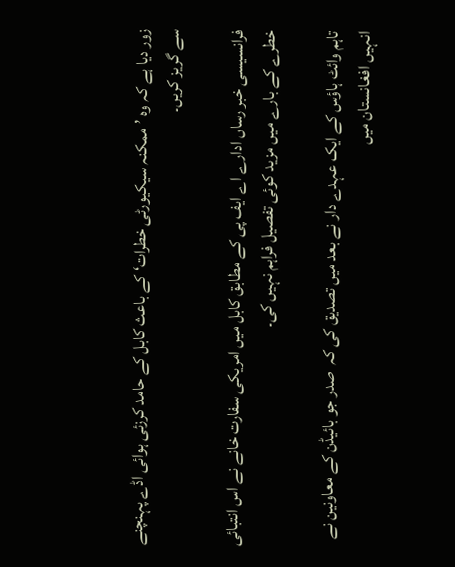زور دیا ہے کہ وہ ’ممکنہ سیکیورٹی خطرات‘ کے باعث کابل کے حامد کرزئی ہوائی اڈے پہنچنے سے گریز کریں۔

فرانسیسی خبر رساں ادارے اے ایف پی کے مطابق کابل میں امریکی سفارت خانے نے اس انتبائی خطرے کے بارے میں مزید کوئی تفصیل فراہم نہیں کی۔

تاہم وائٹ ہاؤس کے ایک عہدے دار نے بعد میں تصدیق کی کہ  صدر جو بائیڈن کے معاونین نے انہیں افغانستان میں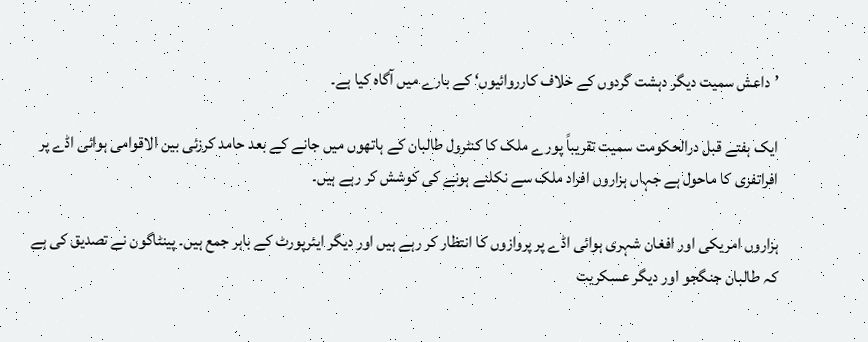’داعش سمیت دیگر دہشت گردوں کے خلاف کارروائیوں‘ کے بارے میں آگاہ کیا ہے۔

ایک ہفتے قبل درالحکومت سمیت تقریباً پورے ملک کا کنٹرول طالبان کے ہاتھوں میں جانے کے بعد حامد کرزئی بین الاقوامی ہوائی اڈے پر افراتفری کا ماحول ہے جہاں ہزاروں افراد ملک سے نکلنے ہونے کی کوشش کر رہے ہیں۔

ہزاروں امریکی اور افغان شہری ہوائی اڈے پر پروازوں کا انتظار کر رہے ہیں اور دیگر ایئرپورٹ کے باہر جمع ہیں۔ پینٹاگون نے تصدیق کی ہے کہ طالبان جنگجو اور دیگر عسکریت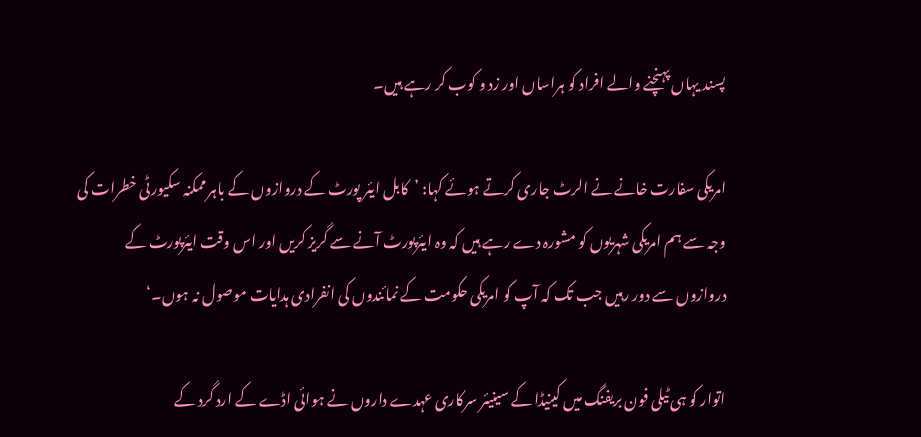پسند یہاں پہنچنے والے افراد کو ہراساں اور زد و کوب کر رہے ہیں۔

امریکی سفارت خانے نے الرٹ جاری کرتے ہوئے کہا: ’کابل ایئر پورٹ کے دروازوں کے باہر ممکنہ سکیورٹی خطرات کی وجہ سے ہم امریکی شہریوں کو مشورہ دے رہے ہیں کہ وہ ایئرپورٹ آنے سے گریز کریں اور اس وقت ایئرپورٹ کے دروازوں سے دور رہیں جب تک کہ آپ کو امریکی حکومت کے نمائندوں کی انفرادی ہدایات موصول نہ ہوں۔‘

اتوار کو ہی ٹیلی فون بریفنگ میں کینیڈا کے سینیئر سرکاری عہدے داروں نے ہوائی اڈے کے ارد گرد کے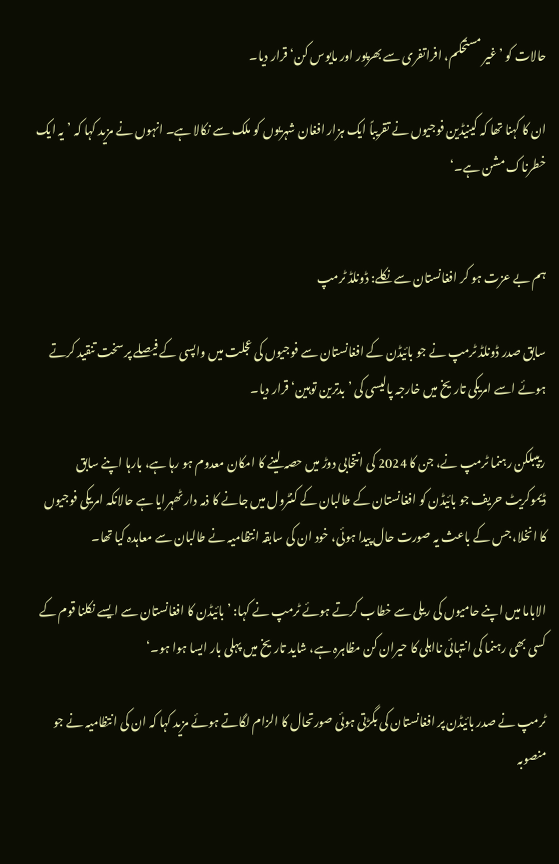حالات کو ’غیر مستحکم، افراتفری سے بھرپور اور مایوس کن‘ قرار دیا۔

ان کا کہنا تھا کہ کینیڈین فوجیوں نے تقریباً ایک ہزار افغان شہریوں کو ملک سے نکالا ہے۔ انہوں نے مزید کہا کہ ’یہ ایک خطرناک مشن ہے۔‘


ہم بے عزت ہو کر افغانستان سے نکلے: ڈونلڈ ٹرمپ

سابق صدر ڈونلڈ ٹرمپ نے جو بائیڈن کے افغانستان سے فوجیوں کی عجلت میں واپسی کے فیصلے پر سخت تنقید کرتے ہوئے اسے امریکی تاریخ میں خارجہ پالیسی کی ’بدترین توہین‘ قرار دیا۔

ریپبلکن رہنما ٹرمپ نے، جن کا 2024 کی انتخابی دوڑ میں حصہ لینے کا امکان معدوم ہو رہا ہے، بارہا اپنے سابق ڈیموکریٹ حریف جو بائیڈن کو افغانستان کے طالبان کے کنٹرول میں جانے کا ذمہ دار ٹھہرایا ہے حالانکہ امریکی فوجیوں کا انخلا، جس کے باعث یہ صورت حال پیدا ہوئی، خود ان کی سابقہ انتظامیہ نے طالبان سے معاہدہ کیا تھا۔

الاباما میں اپنے حامیوں کی ریلی سے خطاب کرتے ہوئے ٹرمپ نے کہا: ’بائیڈن کا افغانستان سے ایسے نکلنا قوم کے کسی بھی رہنما کی انتہائی نااہلی کا حیران کن مظاہرہ ہے، شاید تاریخ میں پہلی بار ایسا ہوا ہو۔‘

ٹرمپ نے صدر بائیڈن پر افغانستان کی بگڑتی ہوئی صورتحال کا الزام لگاتے ہوئے مزید کہا کہ ان کی انتظامیہ نے جو منصوبہ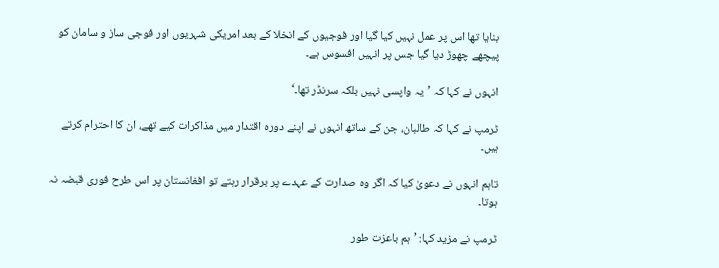بنایا تھا اس پر عمل نہیں کیا گیا اور فوجیوں کے انخلا کے بعد امریکی شہریوں اور فوجی ساز و سامان کو پیچھے چھوڑ دیا گیا جس پر انہیں افسوس ہے۔

انہوں نے کہا کہ ’یہ واپسی نہیں بلکہ سرنڈر تھا۔‘

ٹرمپ نے کہا کہ طالبان، جن کے ساتھ انہوں نے اپنے دورہ اقتدار میں مذاکرات کیے تھے، ان کا احترام کرتے ہیں۔

تاہم انہوں نے دعویٰ کیا کہ اگر وہ صدارت کے عہدے پر برقرار رہتے تو افغانستان پر اس طرح فوری قبضہ نہ ہوتا۔

ٹرمپ نے مزید کہا: ’ہم باعزت طور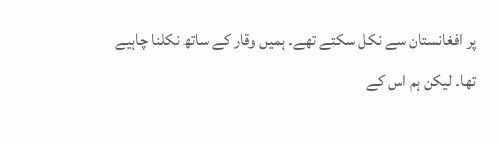پر افغانستان سے نکل سکتے تھے۔ ہمیں وقار کے ساتھ نکلنا چاہیے تھا۔ لیکن ہم اس کے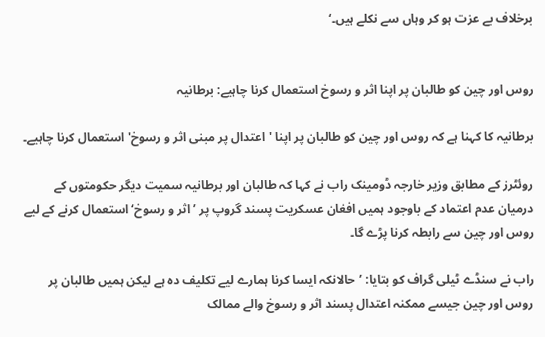برخلاف بے عزت ہو کر وہاں سے نکلے ہیں۔‘


روس اور چین کو طالبان پر اپنا اثر و رسوخ استعمال کرنا چاہیے: برطانیہ

برطانیہ کا کہنا ہے کہ روس اور چین کو طالبان پر اپنا 'اعتدال پر مبنی اثر و رسوخ' استعمال کرنا چاہیے۔

روئٹرز کے مطابق وزیر خارجہ ڈومینک راب نے کہا کہ طالبان اور برطانیہ سمیت دیگر حکومتوں کے درمیان عدم اعتماد کے باوجود ہمیں افغان عسکریت پسند گروپ پر ’اثر و رسوخ‘ استعمال کرنے کے لیے روس اور چین سے رابطہ کرنا پڑے گا۔

راب نے سنڈے ٹیلی گراف کو بتایا: ’حالانکہ ایسا کرنا ہمارے لیے تکلیف دہ ہے لیکن ہمیں طالبان پر روس اور چین جیسے ممکنہ اعتدال پسند اثر و رسوخ والے ممالک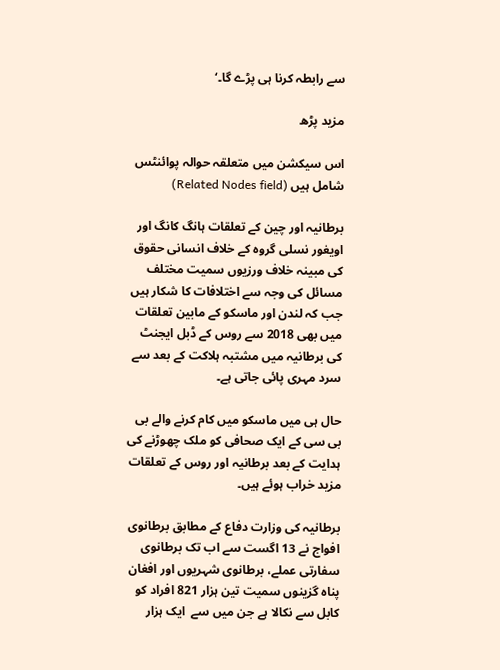سے رابطہ کرنا ہی پڑے گا۔‘

مزید پڑھ

اس سیکشن میں متعلقہ حوالہ پوائنٹس شامل ہیں (Related Nodes field)

برطانیہ اور چین کے تعلقات ہانگ کانگ اور اویغور نسلی گروہ کے خلاف انسانی حقوق کی مبینہ خلاف ورزیوں سمیت مختلف مسائل کی وجہ سے اختلافات کا شکار ہیں جب کہ لندن اور ماسکو کے مابین تعلقات میں بھی 2018 سے روس کے ڈبل ایجنٹ کی برطانیہ میں مشتبہ ہلاکت کے بعد سے سرد مہری پائی جاتی ہے۔

حال ہی میں ماسکو میں کام کرنے والے بی بی سی کے ایک صحافی کو ملک چھوڑنے کی ہدایت کے بعد برطانیہ اور روس کے تعلقات مزید خراب ہوئے ہیں۔

برطانیہ کی وزارت دفاع کے مطابق برطانوی افواج نے 13 اگست سے اب تک برطانوی سفارتی عملے، برطانوی شہریوں اور افغان پناہ گزینوں سمیت تین ہزار 821 افراد کو کابل سے نکالا ہے جن میں سے  ایک ہزار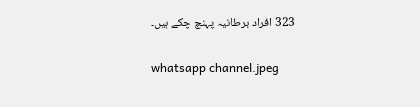323 افراد برطانیہ پہنچ چکے ہیں۔

whatsapp channel.jpeg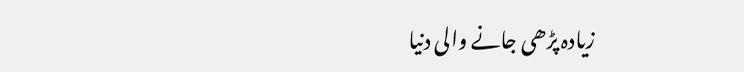زیادہ پڑھی جانے والی دنیا